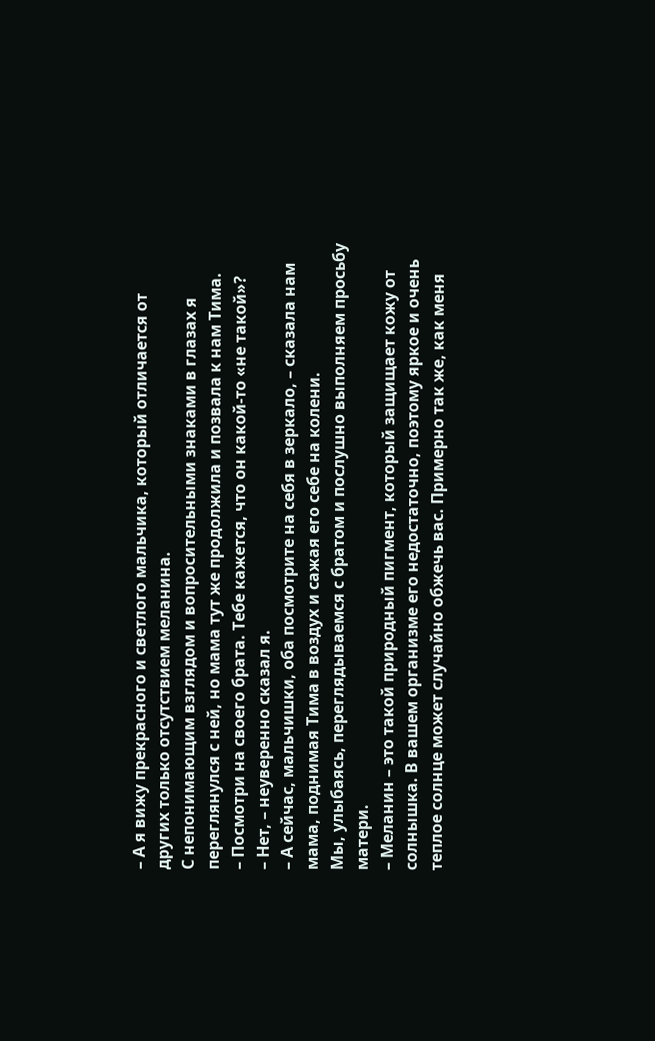– А я вижу прекрасного и светлого мальчика, который отличается от других только отсутствием меланина.
С непонимающим взглядом и вопросительными знаками в глазах я переглянулся с ней, но мама тут же продолжила и позвала к нам Тима.
– Посмотри на своего брата. Тебе кажется, что он какой-то «не такой»?
– Нет, – неуверенно сказал я.
– А сейчас, мальчишки, оба посмотрите на себя в зеркало, – сказала нам мама, поднимая Тима в воздух и сажая его себе на колени.
Мы, улыбаясь, переглядываемся с братом и послушно выполняем просьбу матери.
– Меланин – это такой природный пигмент, который защищает кожу от солнышка. В вашем организме его недостаточно, поэтому яркое и очень теплое солнце может случайно обжечь вас. Примерно так же, как меня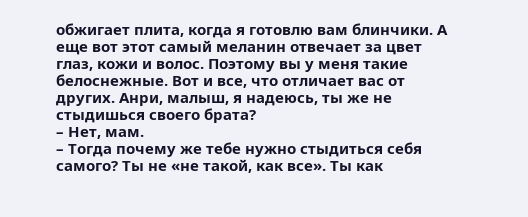обжигает плита, когда я готовлю вам блинчики. А еще вот этот самый меланин отвечает за цвет глаз, кожи и волос. Поэтому вы у меня такие белоснежные. Вот и все, что отличает вас от других. Анри, малыш, я надеюсь, ты же не стыдишься своего брата?
– Нет, мам.
– Тогда почему же тебе нужно стыдиться себя самого? Ты не «не такой, как все». Ты как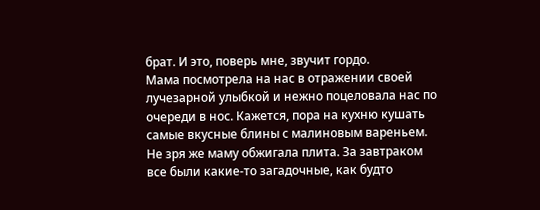брат. И это, поверь мне, звучит гордо.
Мама посмотрела на нас в отражении своей лучезарной улыбкой и нежно поцеловала нас по очереди в нос. Кажется, пора на кухню кушать самые вкусные блины с малиновым вареньем. Не зря же маму обжигала плита. За завтраком все были какие-то загадочные, как будто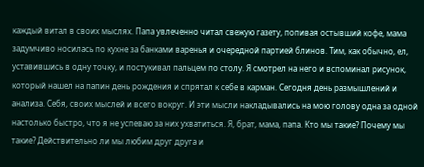каждый витал в своих мыслях. Папа увлеченно читал свежую газету, попивая остывший кофе, мама задумчиво носилась по кухне за банками варенья и очередной партией блинов. Тим, как обычно, ел, уставившись в одну точку, и постукивал пальцем по столу. Я смотрел на него и вспоминал рисунок, который нашел на папин день рождения и спрятал к себе в карман. Сегодня день размышлений и анализа. Себя, своих мыслей и всего вокруг. И эти мысли накладывались на мою голову одна за одной настолько быстро, что я не успеваю за них ухватиться. Я, брат, мама, папа. Кто мы такие? Почему мы такие? Действительно ли мы любим друг друга и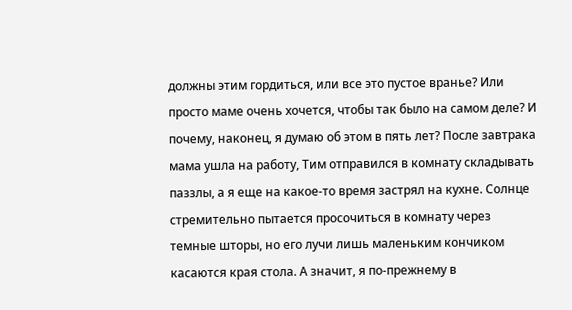должны этим гордиться, или все это пустое вранье? Или просто маме очень хочется, чтобы так было на самом деле? И почему, наконец, я думаю об этом в пять лет? После завтрака мама ушла на работу, Тим отправился в комнату складывать паззлы, а я еще на какое-то время застрял на кухне. Солнце стремительно пытается просочиться в комнату через темные шторы, но его лучи лишь маленьким кончиком касаются края стола. А значит, я по-прежнему в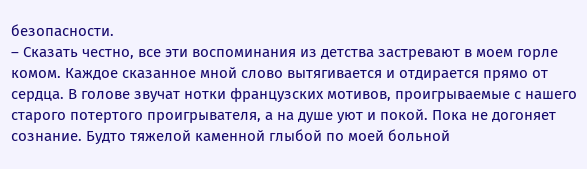безопасности.
– Сказать честно, все эти воспоминания из детства застревают в моем горле комом. Каждое сказанное мной слово вытягивается и отдирается прямо от сердца. В голове звучат нотки французских мотивов, проигрываемые с нашего старого потертого проигрывателя, а на душе уют и покой. Пока не догоняет сознание. Будто тяжелой каменной глыбой по моей больной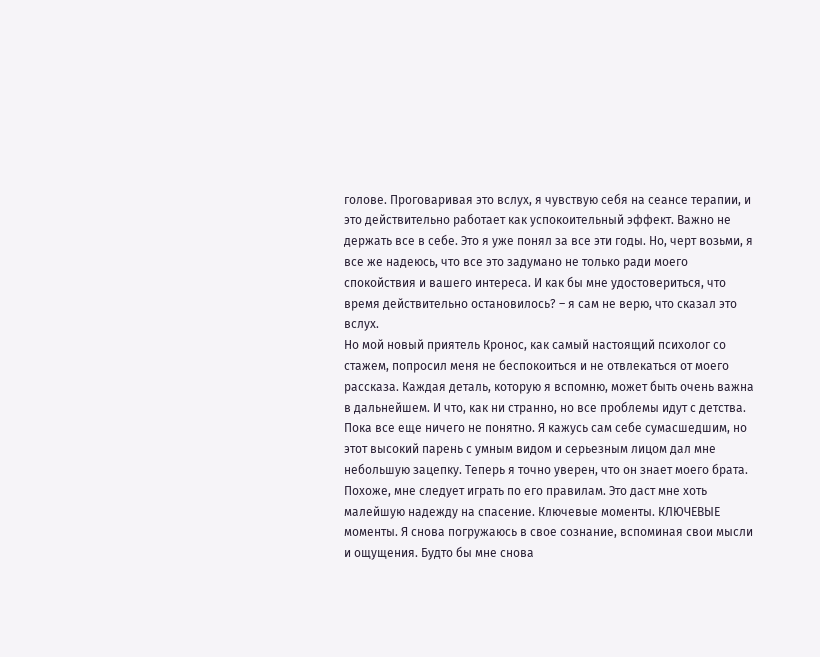голове. Проговаривая это вслух, я чувствую себя на сеансе терапии, и это действительно работает как успокоительный эффект. Важно не держать все в себе. Это я уже понял за все эти годы. Но, черт возьми, я все же надеюсь, что все это задумано не только ради моего спокойствия и вашего интереса. И как бы мне удостовериться, что время действительно остановилось? – я сам не верю, что сказал это вслух.
Но мой новый приятель Кронос, как самый настоящий психолог со стажем, попросил меня не беспокоиться и не отвлекаться от моего рассказа. Каждая деталь, которую я вспомню, может быть очень важна в дальнейшем. И что, как ни странно, но все проблемы идут с детства. Пока все еще ничего не понятно. Я кажусь сам себе сумасшедшим, но этот высокий парень с умным видом и серьезным лицом дал мне небольшую зацепку. Теперь я точно уверен, что он знает моего брата. Похоже, мне следует играть по его правилам. Это даст мне хоть малейшую надежду на спасение. Ключевые моменты. КЛЮЧЕВЫЕ моменты. Я снова погружаюсь в свое сознание, вспоминая свои мысли и ощущения. Будто бы мне снова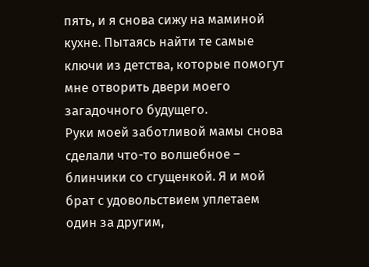пять, и я снова сижу на маминой кухне. Пытаясь найти те самые ключи из детства, которые помогут мне отворить двери моего загадочного будущего.
Руки моей заботливой мамы снова сделали что-то волшебное – блинчики со сгущенкой. Я и мой брат с удовольствием уплетаем один за другим,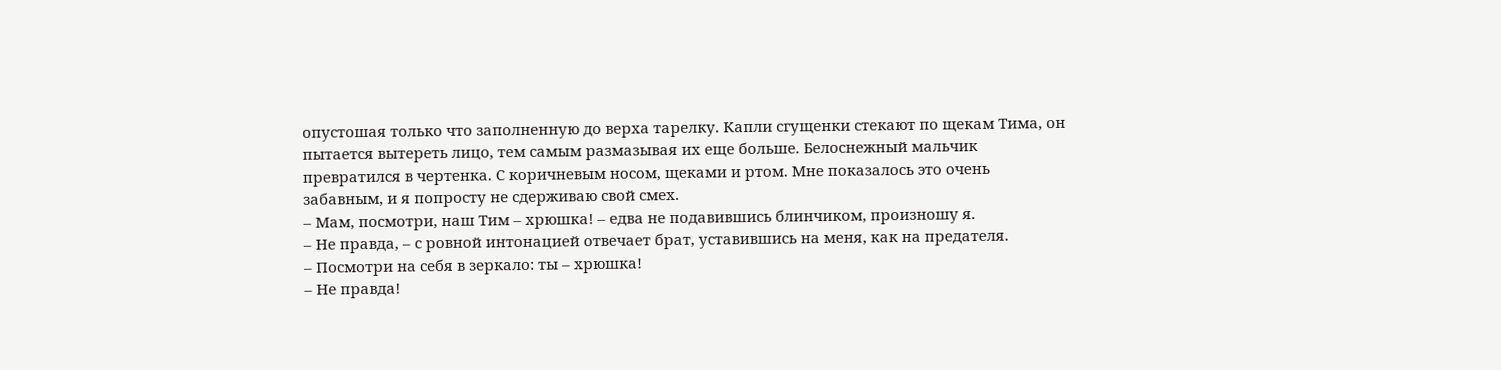опустошая только что заполненную до верха тарелку. Капли сгущенки стекают по щекам Тима, он пытается вытереть лицо, тем самым размазывая их еще больше. Белоснежный мальчик превратился в чертенка. С коричневым носом, щеками и ртом. Мне показалось это очень забавным, и я попросту не сдерживаю свой смех.
– Мам, посмотри, наш Тим – хрюшка! – едва не подавившись блинчиком, произношу я.
– Не правда, – с ровной интонацией отвечает брат, уставившись на меня, как на предателя.
– Посмотри на себя в зеркало: ты – хрюшка!
– Не правда!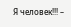Я человек!!! –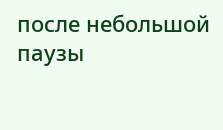после небольшой паузы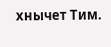хнычет Тим.